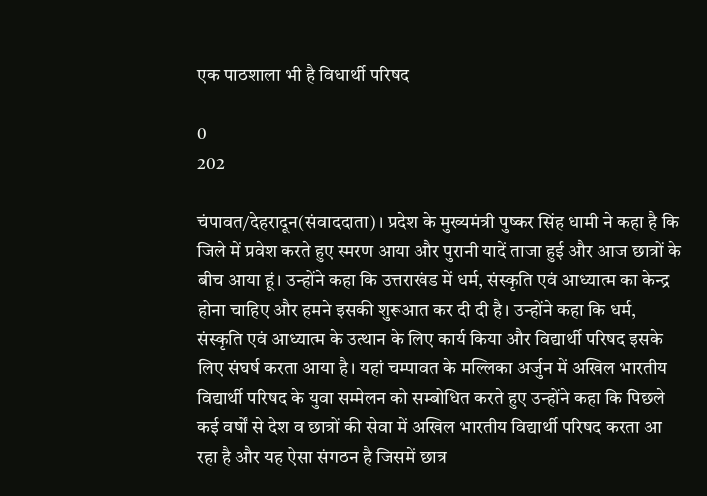एक पाठशाला भी है विधार्थी परिषद

0
202

चंपावत/देहरादून(संवाददाता)। प्रदेश के मुख्यमंत्री पुष्कर सिंह धामी ने कहा है कि जिले में प्रवेश करते हुए स्मरण आया और पुरानी यादें ताजा हुई और आज छात्रों के बीच आया हूं। उन्होंने कहा कि उत्तराखंड में धर्म, संस्कृति एवं आध्यात्म का केन्द्र होना चाहिए और हमने इसकी शुरूआत कर दी दी है। उन्होंने कहा कि धर्म, संस्कृति एवं आध्यात्म के उत्थान के लिए कार्य किया और विद्यार्थी परिषद इसके लिए संघर्ष करता आया है। यहां चम्पावत के मल्लिका अर्जुन में अखिल भारतीय विद्यार्थी परिषद के युवा सम्मेलन को सम्बोधित करते हुए उन्होंने कहा कि पिछले कई वर्षों से देश व छात्रों की सेवा में अखिल भारतीय विद्यार्थी परिषद करता आ रहा है और यह ऐसा संगठन है जिसमें छात्र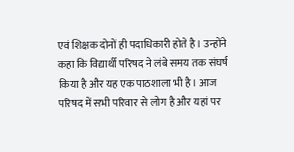एवं शिक्षक दोनों ही पदाधिकारी होते है। उन्होंने कहा कि विद्यार्थी परिषद ने लंबे समय तक संघर्ष किया है और यह एक पाठशाला भी है। आज परिषद में सभी परिवार से लोग है और यहां पर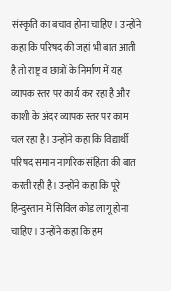संस्कृति का बचाव होना चाहिए। उन्होंने कहा कि परिषद की जहां भी बात आती है तो राष्ट्र व छात्रों के निर्माण में यह व्यापक स्तर पर कार्य कर रहा है और काशी के अंदर व्यापक स्तर पर काम चल रहा है। उन्होंने कहा कि विद्यार्थी परिषद समान नागरिक संहिता की बात करती रही है। उन्होंने कहा कि पूरे हिन्दुस्तान में सिविल कोड लागू होना चाहिए। उन्होंने कहा कि हम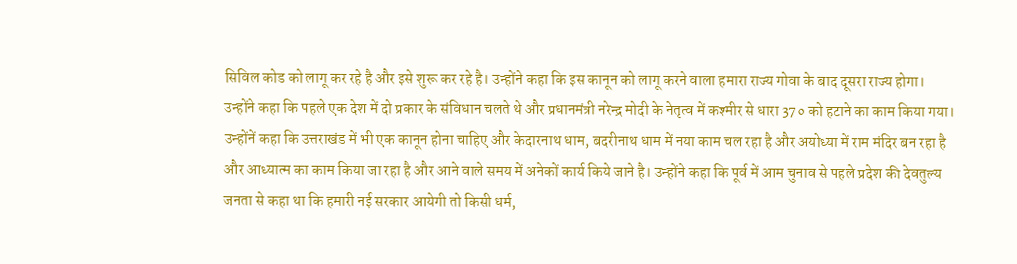सिविल कोड को लागू कर रहे है और इसे शुरू कर रहे है। उन्होंने कहा कि इस कानून को लागू करने वाला हमारा राज्य गोवा के बाद दूसरा राज्य होगा।
उन्होंने कहा कि पहले एक देश में दो प्रकार के संविधान चलते थे और प्रधानमंत्री नरेन्द्र मोदी के नेतृत्व में कश्मीर से धारा 37० को हटाने का काम किया गया। उन्होंनें कहा कि उत्तराखंड में भी एक कानून होना चाहिए और केदारनाथ धाम, बदरीनाथ धाम में नया काम चल रहा है और अयोध्या में राम मंदिर बन रहा है और आध्यात्म का काम किया जा रहा है और आने वाले समय में अनेकों कार्य किये जाने है। उन्होंने कहा कि पूर्व में आम चुनाव से पहले प्रदेश की देवतुल्य जनता से कहा था कि हमारी नई सरकार आयेगी तो किसी धर्म,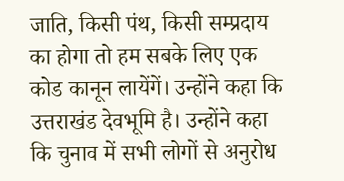जाति, किसी पंथ, किसी सम्प्रदाय का होगा तो हम सबके लिए एक कोड कानून लायेंगें। उन्होंने कहा कि उत्तराखंड देवभूमि है। उन्होंने कहा कि चुनाव में सभी लोगों से अनुरोध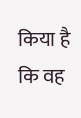किया है कि वह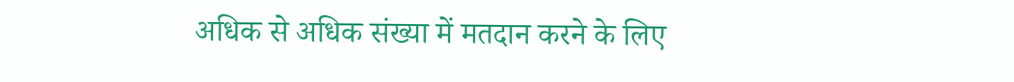अधिक से अधिक संख्या में मतदान करने के लिए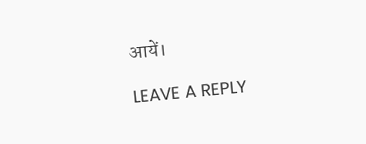आयें।

LEAVE A REPLY